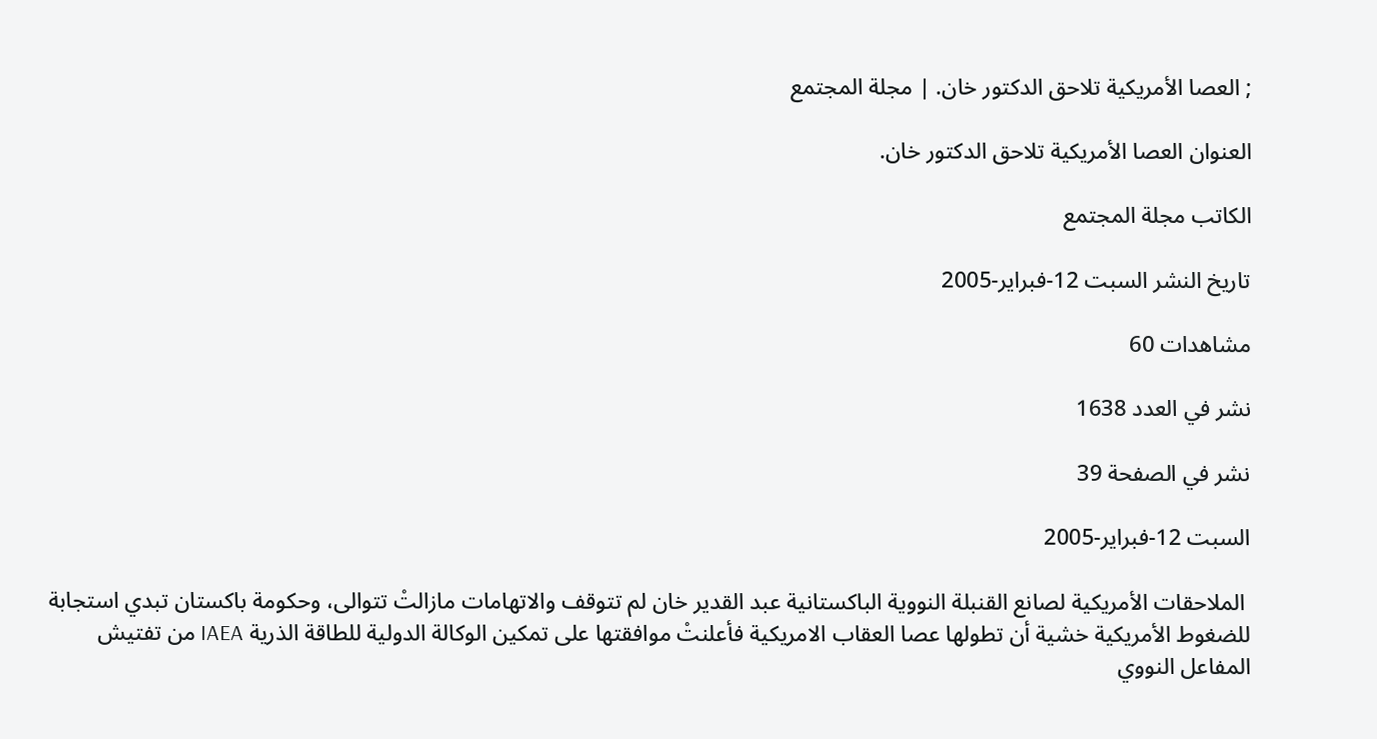; العصا الأمريكية تلاحق الدكتور خان. | مجلة المجتمع

العنوان العصا الأمريكية تلاحق الدكتور خان.

الكاتب مجلة المجتمع

تاريخ النشر السبت 12-فبراير-2005

مشاهدات 60

نشر في العدد 1638

نشر في الصفحة 39

السبت 12-فبراير-2005

 الملاحقات الأمريكية لصانع القنبلة النووية الباكستانية عبد القدير خان لم تتوقف والاتهامات مازالتْ تتوالى، وحكومة باكستان تبدي استجابة للضغوط الأمريكية خشية أن تطولها عصا العقاب الامريكية فأعلنتْ موافقتها على تمكين الوكالة الدولية للطاقة الذرية IAEA من تفتيش المفاعل النووي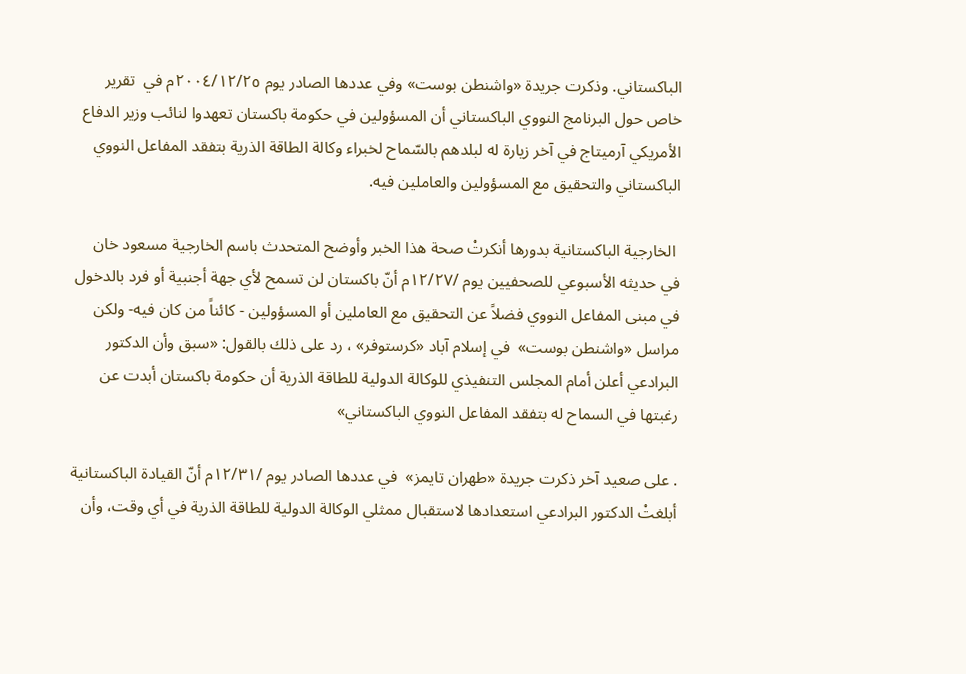الباكستاني. وذكرت جريدة «واشنطن بوست» وفي عددها الصادر يوم ٢٠٠٤/١٢/٢٥م في  تقرير خاص حول البرنامج النووي الباكستاني أن المسؤولين في حكومة باكستان تعهدوا لنائب وزير الدفاع الأمريكي آرميتاج في آخر زيارة له لبلدهم بالسّماح لخبراء وكالة الطاقة الذرية بتفقد المفاعل النووي الباكستاني والتحقيق مع المسؤولين والعاملين فيه.

 الخارجية الباكستانية بدورها أنكرتْ صحة هذا الخبر وأوضح المتحدث باسم الخارجية مسعود خان في حديثه الأسبوعي للصحفيين يوم /١٢/٢٧م أنّ باكستان لن تسمح لأي جهة أجنبية أو فرد بالدخول في مبنى المفاعل النووي فضلاً عن التحقيق مع العاملين أو المسؤولين - كائناً من كان فيه- ولكن مراسل «واشنطن بوست»  في إسلام آباد «كرستوفر» ، رد على ذلك بالقول: «سبق وأن الدكتور البرادعي أعلن أمام المجلس التنفيذي للوكالة الدولية للطاقة الذرية أن حكومة باكستان أبدت عن رغبتها في السماح له بتفقد المفاعل النووي الباكستاني»

. على صعيد آخر ذكرت جريدة «طهران تايمز»  في عددها الصادر يوم /١٢/٣١م أنّ القيادة الباكستانية أبلغتْ الدكتور البرادعي استعدادها لاستقبال ممثلي الوكالة الدولية للطاقة الذرية في أي وقت، وأن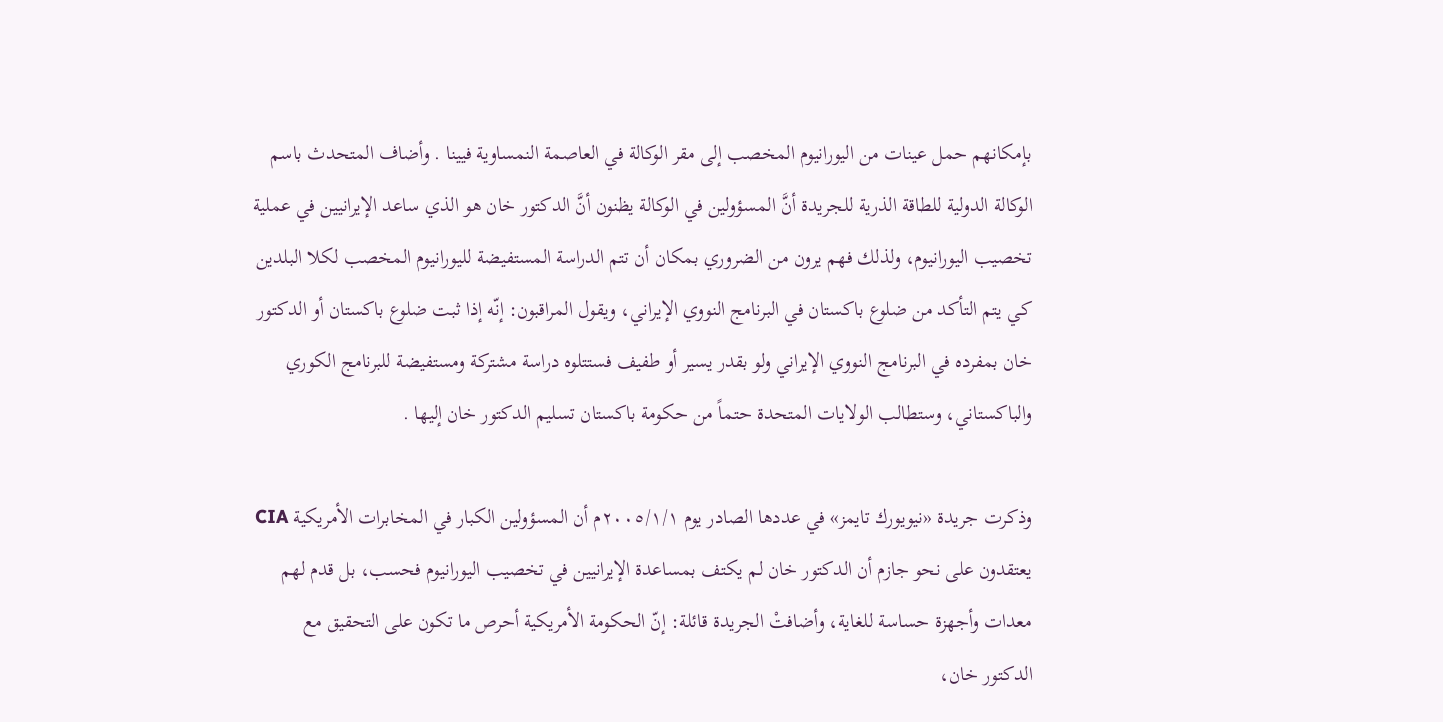بإمكانهم حمل عينات من اليورانيوم المخصب إلى مقر الوكالة في العاصمة النمساوية فيينا . وأضاف المتحدث باسم الوكالة الدولية للطاقة الذرية للجريدة أنَّ المسؤولين في الوكالة يظنون أنَّ الدكتور خان هو الذي ساعد الإيرانيين في عملية تخصيب اليورانيوم، ولذلك فهم يرون من الضروري بمكان أن تتم الدراسة المستفيضة لليورانيوم المخصب لكلا البلدين كي يتم التأكد من ضلوع باكستان في البرنامج النووي الإيراني، ويقول المراقبون: إنّه إذا ثبت ضلوع باكستان أو الدكتور خان بمفرده في البرنامج النووي الإيراني ولو بقدر يسير أو طفيف فستتلوه دراسة مشتركة ومستفيضة للبرنامج الكوري والباكستاني، وستطالب الولايات المتحدة حتماً من حكومة باكستان تسليم الدكتور خان إليها .

وذكرت جريدة «نيويورك تايمز» في عددها الصادر يوم ۲۰۰٥/١/١م أن المسؤولين الكبار في المخابرات الأمريكية CIA يعتقدون على نحو جازم أن الدكتور خان لم يكتف بمساعدة الإيرانيين في تخصيب اليورانيوم فحسب، بل قدم لهم معدات وأجهزة حساسة للغاية، وأضافتْ الجريدة قائلة: إنّ الحكومة الأمريكية أحرص ما تكون على التحقيق مع الدكتور خان،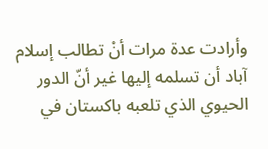وأرادت عدة مرات أنْ تطالب إسلام آباد أن تسلمه إليها غير أنّ الدور الحيوي الذي تلعبه باكستان في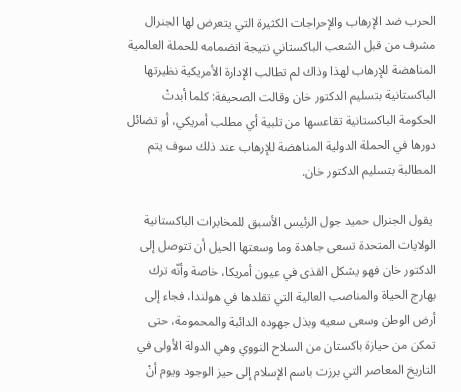الحرب ضد الإرهاب والإحراجات الكثيرة التي يتعرض لها الجنرال مشرف من قبل الشعب الباكستاني نتيجة انضمامه للحملة العالمية المناهضة للإرهاب لهذا وذاك لم تطالب الإدارة الأمريكية نظيرتها الباكستانية بتسليم الدكتور خان وقالت الصحيفة: كلما أبدتْ الحكومة الباكستانية تقاعسها من تلبية أي مطلب أمريكي، أو تضائل دورها في الحملة الدولية المناهضة للإرهاب عند ذلك سوف يتم المطالبة بتسليم الدكتور خان.

 يقول الجنرال حميد جول الرئيس الأسبق للمخابرات الباكستانية الولايات المتحدة تسعى جاهدة وما وسعتها الحيل أن تتوصل إلى الدكتور خان فهو يشكل القذى في عيون أمريكا، خاصة وأنّه ترك بهارج الحياة والمناصب العالية التي تقلدها في هولندا، فجاء إلى أرض الوطن وسعى سعيه وبذل جهوده الدائبة والمحمومة، حتى تمكن من حيازة باكستان من السلاح النووي وهي الدولة الأولى في التاريخ المعاصر التي برزت باسم الإسلام إلى حيز الوجود ويوم أنْ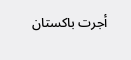أجرت باكستان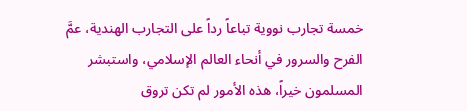خمسة تجارب نووية تباعاً رداً على التجارب الهندية، عمَّ الفرح والسرور في أنحاء العالم الإسلامي، واستبشر المسلمون خيراً، هذه الأمور لم تكن تروق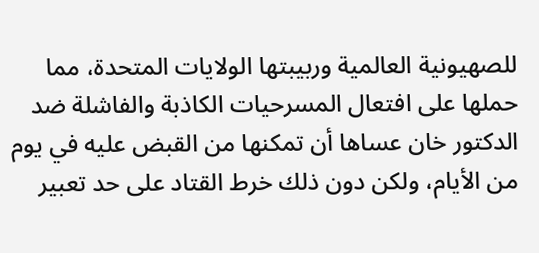للصهيونية العالمية وربيبتها الولايات المتحدة، مما حملها على افتعال المسرحيات الكاذبة والفاشلة ضد الدكتور خان عساها أن تمكنها من القبض عليه في يوم من الأيام، ولكن دون ذلك خرط القتاد على حد تعبير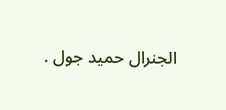الجنرال حميد جول .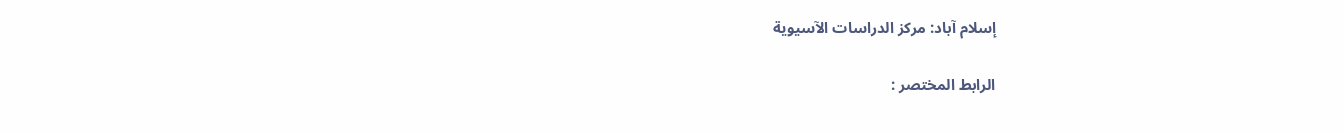إسلام آباد: مركز الدراسات الآسيوية

الرابط المختصر :